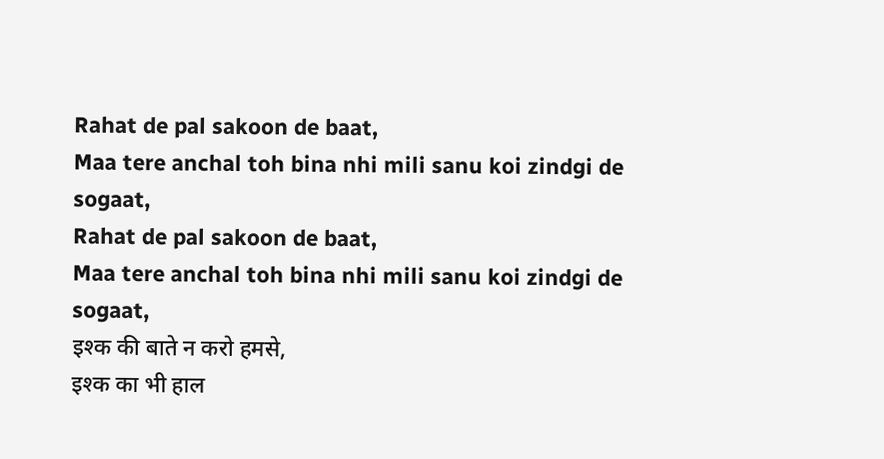Rahat de pal sakoon de baat,
Maa tere anchal toh bina nhi mili sanu koi zindgi de sogaat,
Rahat de pal sakoon de baat,
Maa tere anchal toh bina nhi mili sanu koi zindgi de sogaat,
इश्क की बाते न करो हमसे,
इश्क का भी हाल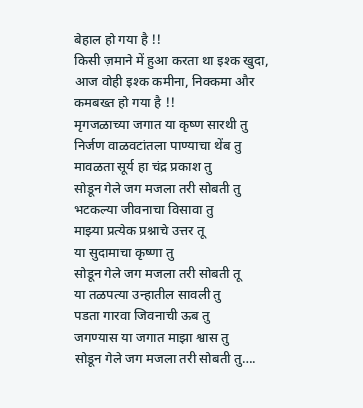बेहाल हो गया है !!
किसी ज़माने में हुआ करता था इश्क खुदा,
आज वोही इश्क कमीना, निक्कमा और कमबख्त हो गया है !!
मृगजळाच्या जगात या कृष्ण सारथी तु
निर्जण वाळवटांतला पाण्याचा थेंब तु
मावळता सूर्य हा चंद्र प्रकाश तु
सोडून गेले जग मजला तरी सोबती तु
भटकल्या जीवनाचा विसावा तु
माझ्या प्रत्येक प्रश्नाचे उत्तर तू
या सुदामाचा कृष्णा तु
सोडून गेले जग मजला तरी सोबती तू
या तळपत्या उन्हातील सावली तु
पडता गारवा जिवनाची ऊब तु
जगण्यास या जगात माझा श्वास तु
सोडून गेले जग मजला तरी सोबती तु….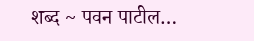शब्द ~ पवन पाटील…